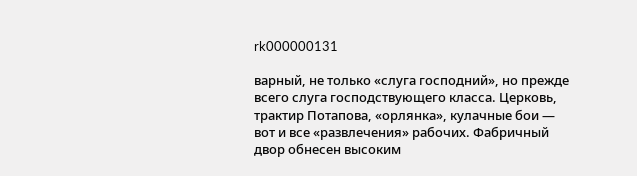rk000000131

варный, не только «слуга господний», но прежде всего слуга господствующего класса. Церковь, трактир Потапова, «орлянка», кулачные бои — вот и все «развлечения» рабочих. Фабричный двор обнесен высоким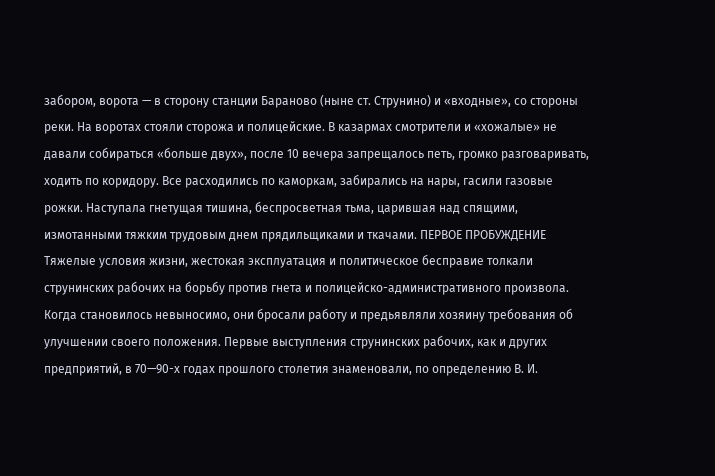забором, ворота — в сторону станции Бараново (ныне ст. Струнино) и «входные», со стороны реки. На воротах стояли сторожа и полицейские. В казармах смотрители и «хожалые» не давали собираться «больше двух», после 10 вечера запрещалось петь, громко разговаривать, ходить по коридору. Все расходились по каморкам, забирались на нары, гасили газовые рожки. Наступала гнетущая тишина, беспросветная тьма, царившая над спящими, измотанными тяжким трудовым днем прядильщиками и ткачами. ПЕРВОЕ ПРОБУЖДЕНИЕ Тяжелые условия жизни, жестокая эксплуатация и политическое бесправие толкали струнинских рабочих на борьбу против гнета и полицейско-административного произвола. Когда становилось невыносимо, они бросали работу и предьявляли хозяину требования об улучшении своего положения. Первые выступления струнинских рабочих, как и других предприятий, в 70—90-х годах прошлого столетия знаменовали, по определению В. И.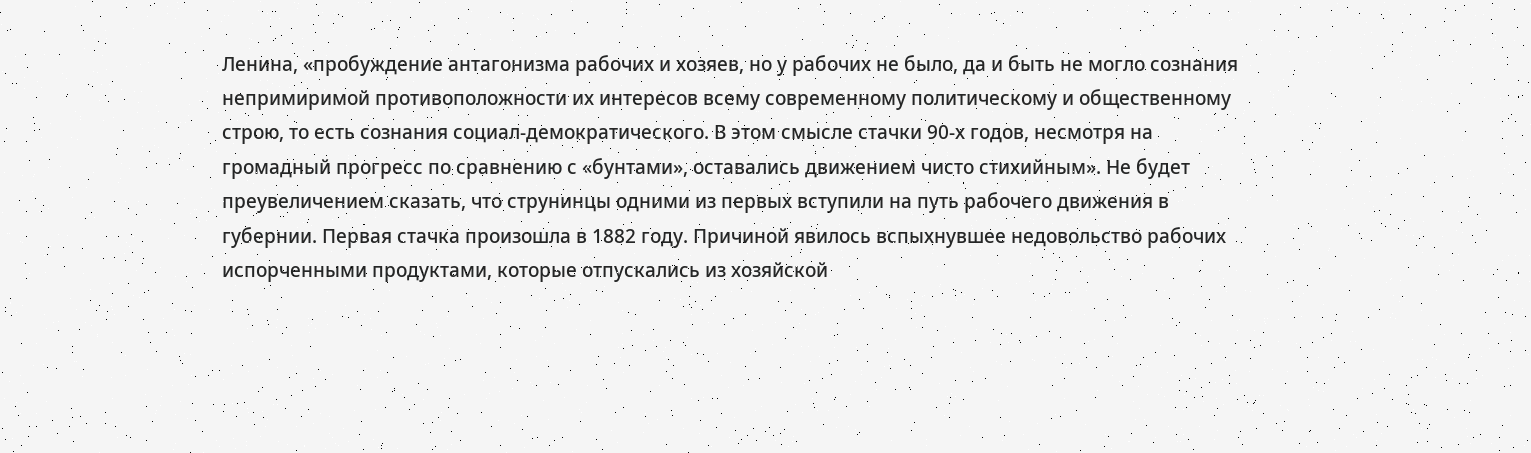Ленина, «пробуждение антагонизма рабочих и хозяев, но у рабочих не было, да и быть не могло сознания непримиримой противоположности их интересов всему современному политическому и общественному строю, то есть сознания социал-демократического. В этом смысле стачки 90-х годов, несмотря на громадный прогресс по сравнению с «бунтами», оставались движением чисто стихийным». Не будет преувеличением сказать, что струнинцы одними из первых вступили на путь рабочего движения в губернии. Первая стачка произошла в 1882 году. Причиной явилось вспыхнувшее недовольство рабочих испорченными продуктами, которые отпускались из хозяйской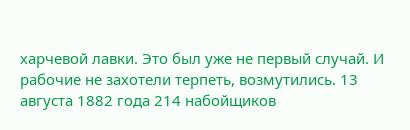харчевой лавки. Это был уже не первый случай. И рабочие не захотели терпеть, возмутились. 13 августа 1882 года 214 набойщиков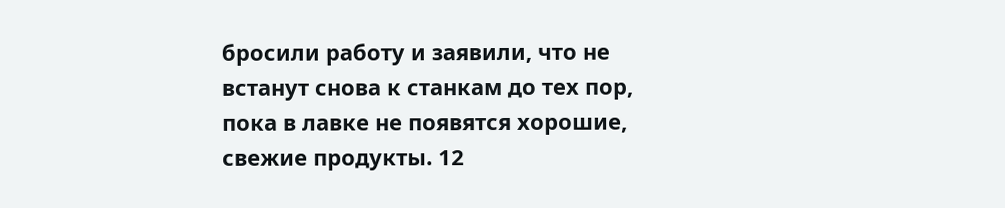бросили работу и заявили, что не встанут снова к станкам до тех пор, пока в лавке не появятся хорошие, свежие продукты. 12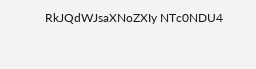RkJQdWJsaXNoZXIy NTc0NDU4